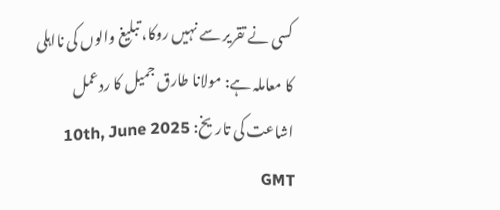کسی نے تقریر سے نہیں روکا، تبلیغ والوں کی نااہلی کا معاملہ ہے: مولانا طارق جمیل کا ردعمل
اشاعت کی تاریخ: 10th, June 2025 GMT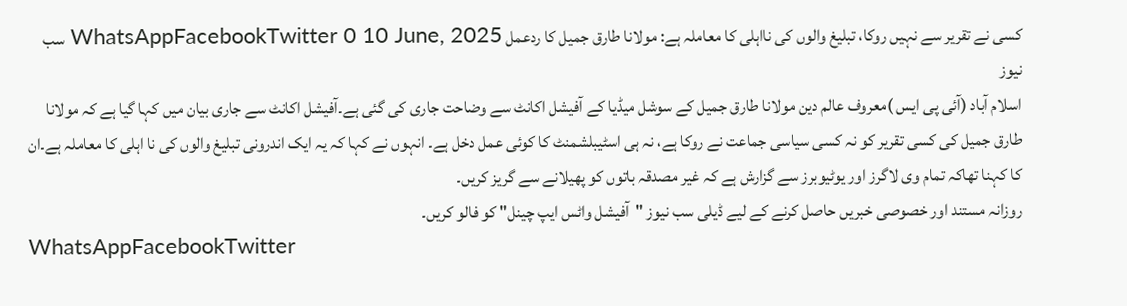کسی نے تقریر سے نہیں روکا، تبلیغ والوں کی نااہلی کا معاملہ ہے: مولانا طارق جمیل کا ردعمل WhatsAppFacebookTwitter 0 10 June, 2025 سب نیوز
اسلام آباد (آئی پی ایس )معروف عالم دین مولانا طارق جمیل کے سوشل میڈیا کے آفیشل اکانٹ سے وضاحت جاری کی گئی ہے۔آفیشل اکانٹ سے جاری بیان میں کہا گیا ہے کہ مولانا طارق جمیل کی کسی تقریر کو نہ کسی سیاسی جماعت نے روکا ہے، نہ ہی اسٹیبلشمنٹ کا کوئی عمل دخل ہے۔ انہوں نے کہا کہ یہ ایک اندرونی تبلیغ والوں کی نا اہلی کا معاملہ ہے۔ان کا کہنا تھاکہ تمام وی لاگرز اور یوٹیوبرز سے گزارش ہے کہ غیر مصدقہ باتوں کو پھیلانے سے گریز کریں۔
روزانہ مستند اور خصوصی خبریں حاصل کرنے کے لیے ڈیلی سب نیوز "آفیشل واٹس ایپ چینل" کو فالو کریں۔
WhatsAppFacebookTwitter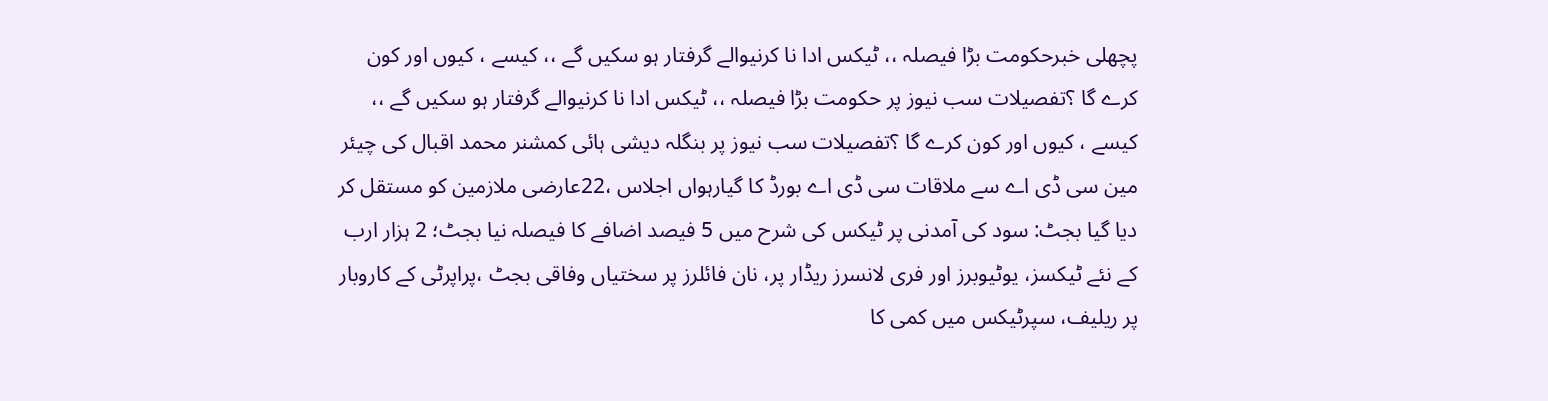پچھلی خبرحکومت بڑا فیصلہ ،، ٹیکس ادا نا کرنیوالے گرفتار ہو سکیں گے ،، کیسے ، کیوں اور کون کرے گا ؟تفصیلات سب نیوز پر حکومت بڑا فیصلہ ،، ٹیکس ادا نا کرنیوالے گرفتار ہو سکیں گے ،، کیسے ، کیوں اور کون کرے گا ؟تفصیلات سب نیوز پر بنگلہ دیشی ہائی کمشنر محمد اقبال کی چیئر مین سی ڈی اے سے ملاقات سی ڈی اے بورڈ کا گیارہواں اجلاس ،22عارضی ملازمین کو مستقل کر دیا گیا بجٹ: سود کی آمدنی پر ٹیکس کی شرح میں 5 فیصد اضافے کا فیصلہ نیا بجٹ؛ 2 ہزار ارب کے نئے ٹیکسز، یوٹیوبرز اور فری لانسرز ریڈار پر، نان فائلرز پر سختیاں وفاقی بجٹ ،پراپرٹی کے کاروبار پر ریلیف، سپرٹیکس میں کمی کا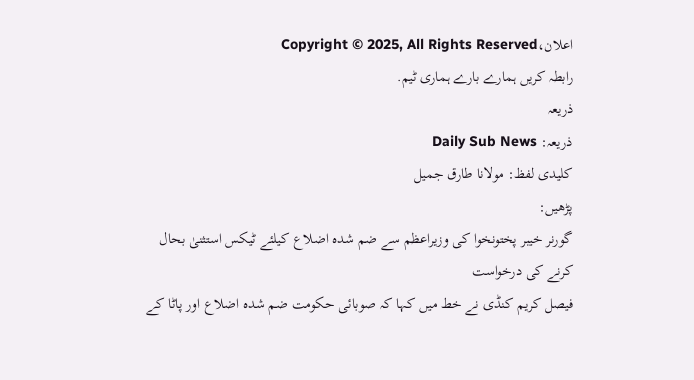اعلان،Copyright © 2025, All Rights Reserved
رابطہ کریں ہمارے بارے ہماری ٹیم.
ذریعہ
ذریعہ: Daily Sub News
کلیدی لفظ: مولانا طارق جمیل
پڑھیں:
گورنر خیبر پختونخوا کی وزیراعظم سے ضم شدہ اضلاع کیلئے ٹیکس استثنیٰ بحال کرنے کی درخواست
فیصل کریم کنڈی نے خط میں کہا کہ صوبائی حکومت ضم شدہ اضلاع اور پاٹا کے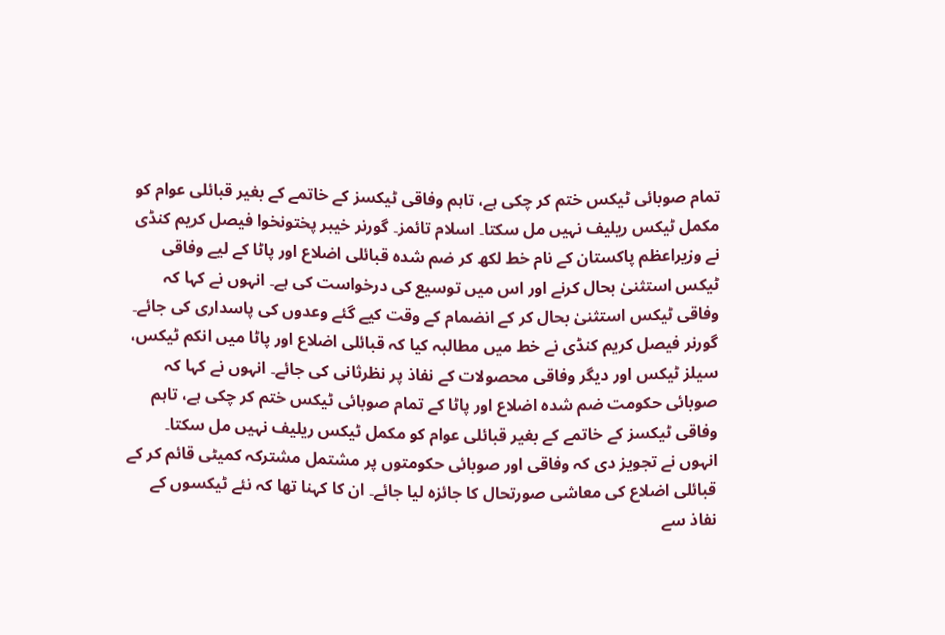تمام صوبائی ٹیکس ختم کر چکی ہے، تاہم وفاقی ٹیکسز کے خاتمے کے بغیر قبائلی عوام کو مکمل ٹیکس ریلیف نہیں مل سکتا۔ اسلام تائمز۔ گورنر خیبر پختونخوا فیصل کریم کنڈی نے وزیراعظم پاکستان کے نام خط لکھ کر ضم شدہ قبائلی اضلاع اور پاٹا کے لیے وفاقی ٹیکس استثنیٰ بحال کرنے اور اس میں توسیع کی درخواست کی ہے۔ انہوں نے کہا کہ وفاقی ٹیکس استثنیٰ بحال کر کے انضمام کے وقت کیے گئے وعدوں کی پاسداری کی جائے۔ گورنر فیصل کریم کنڈی نے خط میں مطالبہ کیا کہ قبائلی اضلاع اور پاٹا میں انکم ٹیکس، سیلز ٹیکس اور دیگر وفاقی محصولات کے نفاذ پر نظرثانی کی جائے۔ انہوں نے کہا کہ صوبائی حکومت ضم شدہ اضلاع اور پاٹا کے تمام صوبائی ٹیکس ختم کر چکی ہے، تاہم وفاقی ٹیکسز کے خاتمے کے بغیر قبائلی عوام کو مکمل ٹیکس ریلیف نہیں مل سکتا۔
انہوں نے تجویز دی کہ وفاقی اور صوبائی حکومتوں پر مشتمل مشترکہ کمیٹی قائم کر کے قبائلی اضلاع کی معاشی صورتحال کا جائزہ لیا جائے۔ ان کا کہنا تھا کہ نئے ٹیکسوں کے نفاذ سے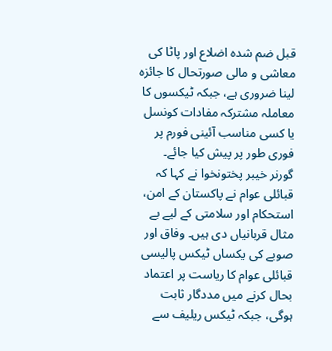قبل ضم شدہ اضلاع اور پاٹا کی معاشی و مالی صورتحال کا جائزہ لینا ضروری ہے، جبکہ ٹیکسوں کا معاملہ مشترکہ مفادات کونسل یا کسی مناسب آئینی فورم پر فوری طور پر پیش کیا جائے۔
گورنر خیبر پختونخوا نے کہا کہ قبائلی عوام نے پاکستان کے امن، استحکام اور سلامتی کے لیے بے مثال قربانیاں دی ہیں۔ وفاق اور صوبے کی یکساں ٹیکس پالیسی قبائلی عوام کا ریاست پر اعتماد بحال کرنے میں مددگار ثابت ہوگی، جبکہ ٹیکس ریلیف سے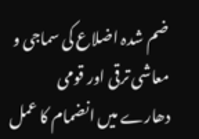ضم شدہ اضلاع کی سماجی و معاشی ترقی اور قومی دھارے میں انضمام کا عمل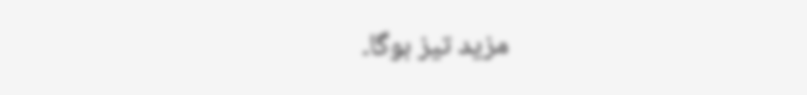مزید تیز ہوگا۔